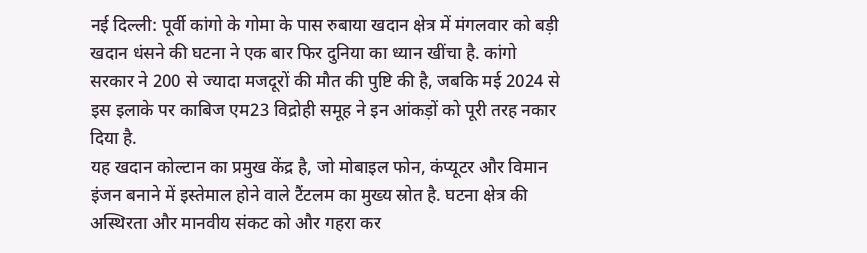नई दिल्ली: पूर्वी कांगो के गोमा के पास रुबाया खदान क्षेत्र में मंगलवार को बड़ी खदान धंसने की घटना ने एक बार फिर दुनिया का ध्यान खींचा है. कांगो सरकार ने 200 से ज्यादा मजदूरों की मौत की पुष्टि की है, जबकि मई 2024 से इस इलाके पर काबिज एम23 विद्रोही समूह ने इन आंकड़ों को पूरी तरह नकार दिया है.
यह खदान कोल्टान का प्रमुख केंद्र है, जो मोबाइल फोन, कंप्यूटर और विमान इंजन बनाने में इस्तेमाल होने वाले टैंटलम का मुख्य स्रोत है. घटना क्षेत्र की अस्थिरता और मानवीय संकट को और गहरा कर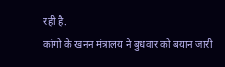रही है.
कांगो के खनन मंत्रालय ने बुधवार को बयान जारी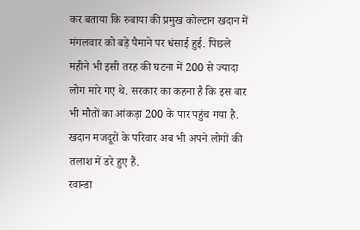कर बताया कि रुबाया की प्रमुख कोल्टान खदान में मंगलवार को बड़े पैमाने पर धंसाई हुई. पिछले महीने भी इसी तरह की घटना में 200 से ज्यादा लोग मारे गए थे. सरकार का कहना है कि इस बार भी मौतों का आंकड़ा 200 के पार पहुंच गया है. खदान मजदूरों के परिवार अब भी अपने लोगों की तलाश में डरे हुए हैं.
रवान्डा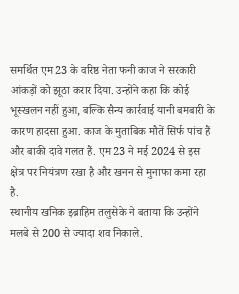समर्थित एम23 के वरिष्ठ नेता फनी काज ने सरकारी आंकड़ों को झूठा करार दिया. उन्होंने कहा कि कोई भूस्खलन नहीं हुआ, बल्कि सैन्य कार्रवाई यानी बमबारी के कारण हादसा हुआ. काज के मुताबिक मौतें सिर्फ पांच हैं और बाकी दावे गलत हैं. एम23 ने मई 2024 से इस क्षेत्र पर नियंत्रण रखा है और खनन से मुनाफा कमा रहा है.
स्थानीय खनिक इब्राहिम तलुसेके ने बताया कि उन्होंने मलबे से 200 से ज्यादा शव निकाले.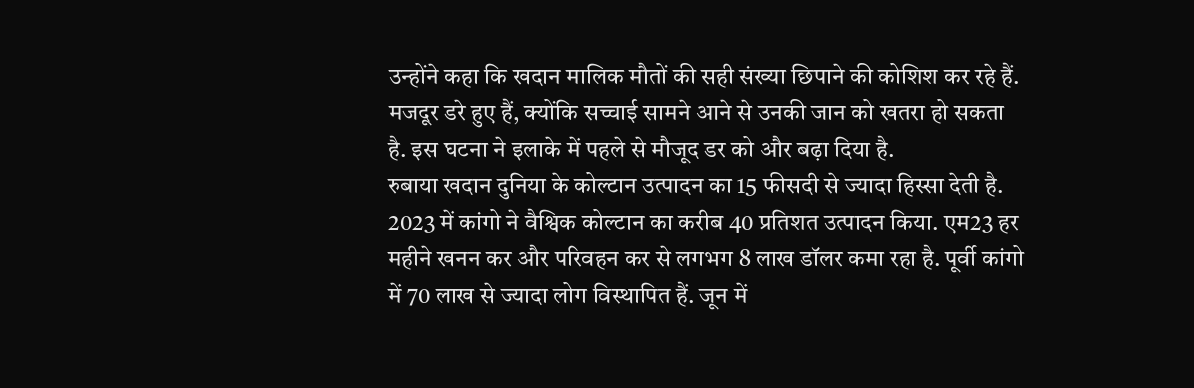उन्होंने कहा कि खदान मालिक मौतों की सही संख्या छिपाने की कोशिश कर रहे हैं. मजदूर डरे हुए हैं, क्योंकि सच्चाई सामने आने से उनकी जान को खतरा हो सकता है. इस घटना ने इलाके में पहले से मौजूद डर को और बढ़ा दिया है.
रुबाया खदान दुनिया के कोल्टान उत्पादन का 15 फीसदी से ज्यादा हिस्सा देती है. 2023 में कांगो ने वैश्विक कोल्टान का करीब 40 प्रतिशत उत्पादन किया. एम23 हर महीने खनन कर और परिवहन कर से लगभग 8 लाख डॉलर कमा रहा है. पूर्वी कांगो में 70 लाख से ज्यादा लोग विस्थापित हैं. जून में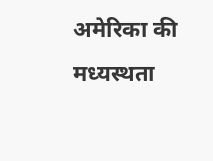अमेरिका की मध्यस्थता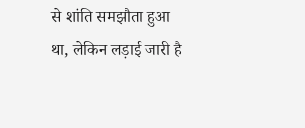से शांति समझौता हुआ था, लेकिन लड़ाई जारी है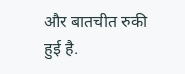और बातचीत रुकी हुई है.